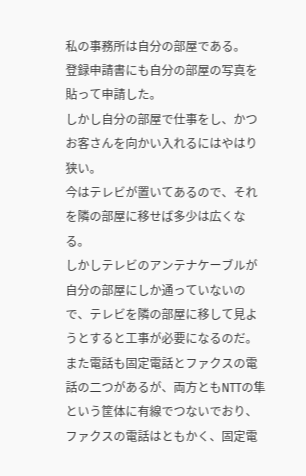私の事務所は自分の部屋である。
登録申請書にも自分の部屋の写真を貼って申請した。
しかし自分の部屋で仕事をし、かつお客さんを向かい入れるにはやはり狭い。
今はテレビが置いてあるので、それを隣の部屋に移せば多少は広くなる。
しかしテレビのアンテナケーブルが自分の部屋にしか通っていないので、テレビを隣の部屋に移して見ようとすると工事が必要になるのだ。
また電話も固定電話とファクスの電話の二つがあるが、両方ともNTTの隼という筐体に有線でつないでおり、ファクスの電話はともかく、固定電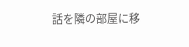話を隣の部屋に移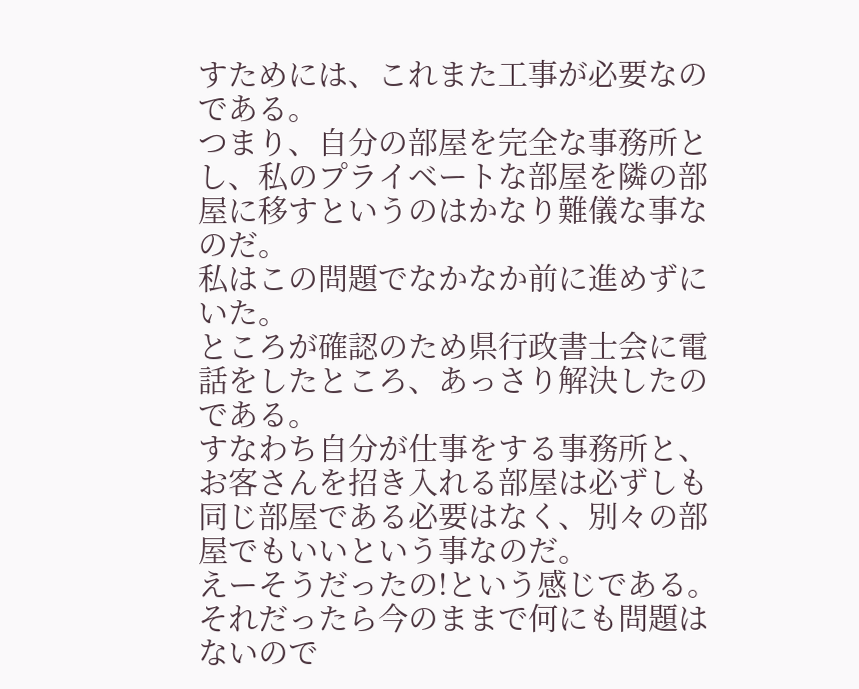すためには、これまた工事が必要なのである。
つまり、自分の部屋を完全な事務所とし、私のプライベートな部屋を隣の部屋に移すというのはかなり難儀な事なのだ。
私はこの問題でなかなか前に進めずにいた。
ところが確認のため県行政書士会に電話をしたところ、あっさり解決したのである。
すなわち自分が仕事をする事務所と、お客さんを招き入れる部屋は必ずしも同じ部屋である必要はなく、別々の部屋でもいいという事なのだ。
えーそうだったの!という感じである。
それだったら今のままで何にも問題はないので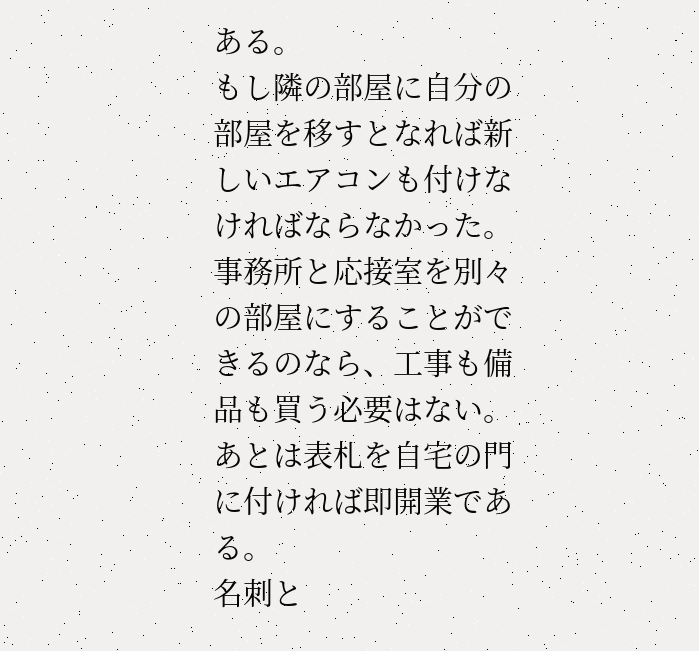ある。
もし隣の部屋に自分の部屋を移すとなれば新しいエアコンも付けなければならなかった。
事務所と応接室を別々の部屋にすることができるのなら、工事も備品も買う必要はない。
あとは表札を自宅の門に付ければ即開業である。
名刺と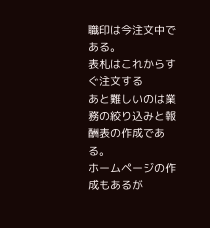職印は今注文中である。
表札はこれからすぐ注文する
あと難しいのは業務の絞り込みと報酬表の作成である。
ホームページの作成もあるが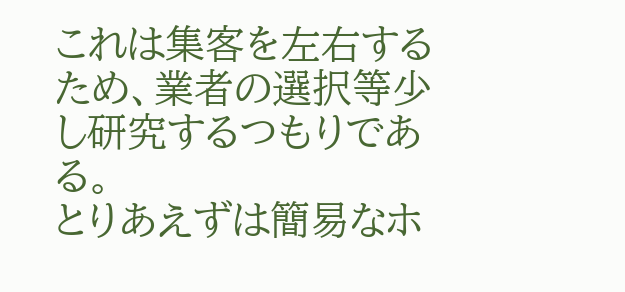これは集客を左右するため、業者の選択等少し研究するつもりである。
とりあえずは簡易なホ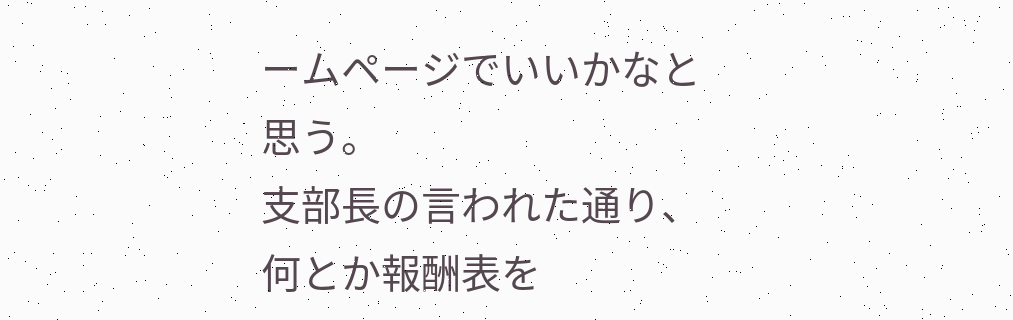ームページでいいかなと思う。
支部長の言われた通り、何とか報酬表を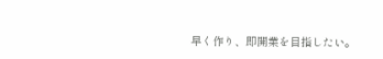早く作り、即開業を目指したい。